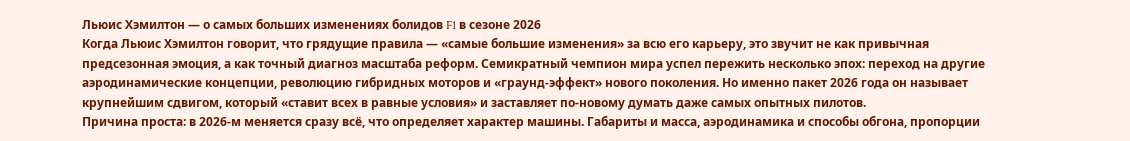Льюис Хэмилтон — о самых больших изменениях болидов F1 в сезоне 2026
Когда Льюис Хэмилтон говорит, что грядущие правила — «самые большие изменения» за всю его карьеру, это звучит не как привычная предсезонная эмоция, а как точный диагноз масштаба реформ. Семикратный чемпион мира успел пережить несколько эпох: переход на другие аэродинамические концепции, революцию гибридных моторов и «граунд-эффект» нового поколения. Но именно пакет 2026 года он называет крупнейшим сдвигом, который «ставит всех в равные условия» и заставляет по-новому думать даже самых опытных пилотов.
Причина проста: в 2026-м меняется сразу всё, что определяет характер машины. Габариты и масса, аэродинамика и способы обгона, пропорции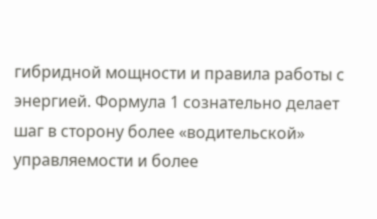гибридной мощности и правила работы с энергией. Формула 1 сознательно делает шаг в сторону более «водительской» управляемости и более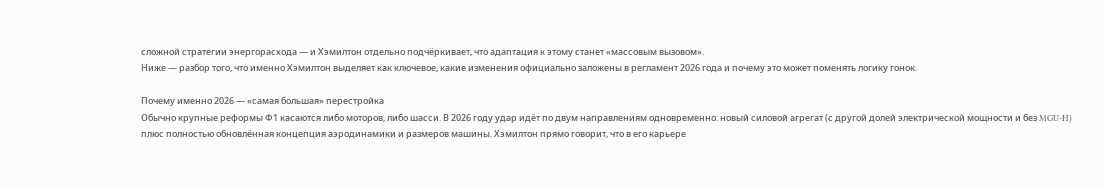сложной стратегии энергорасхода — и Хэмилтон отдельно подчёркивает, что адаптация к этому станет «массовым вызовом».
Ниже — разбор того, что именно Хэмилтон выделяет как ключевое, какие изменения официально заложены в регламент 2026 года и почему это может поменять логику гонок.

Почему именно 2026 — «самая большая» перестройка
Обычно крупные реформы Ф1 касаются либо моторов, либо шасси. В 2026 году удар идёт по двум направлениям одновременно: новый силовой агрегат (с другой долей электрической мощности и без MGU-H) плюс полностью обновлённая концепция аэродинамики и размеров машины. Хэмилтон прямо говорит, что в его карьере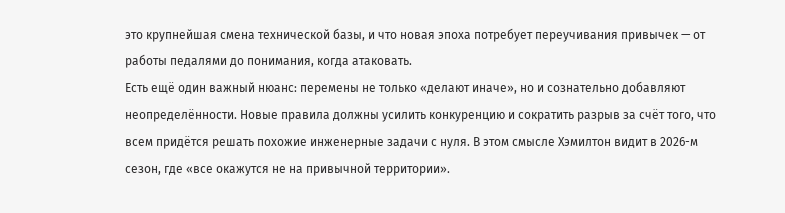это крупнейшая смена технической базы, и что новая эпоха потребует переучивания привычек — от работы педалями до понимания, когда атаковать.
Есть ещё один важный нюанс: перемены не только «делают иначе», но и сознательно добавляют неопределённости. Новые правила должны усилить конкуренцию и сократить разрыв за счёт того, что всем придётся решать похожие инженерные задачи с нуля. В этом смысле Хэмилтон видит в 2026-м сезон, где «все окажутся не на привычной территории».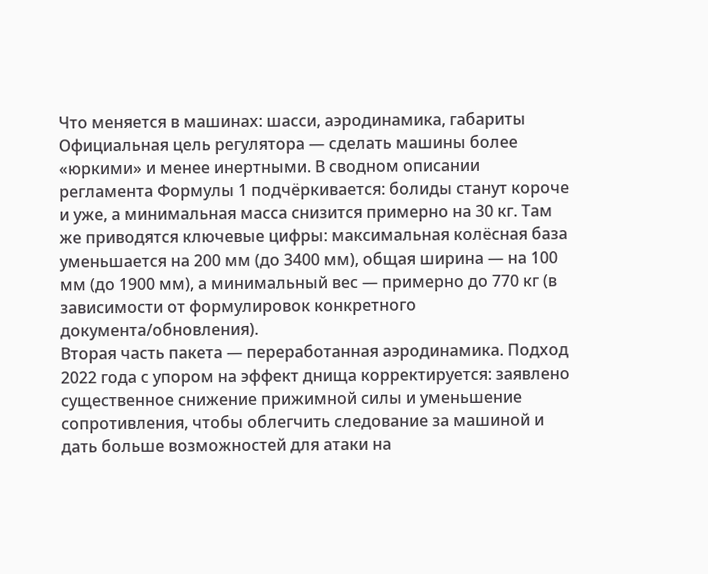Что меняется в машинах: шасси, аэродинамика, габариты
Официальная цель регулятора — сделать машины более «юркими» и менее инертными. В сводном описании регламента Формулы 1 подчёркивается: болиды станут короче и уже, а минимальная масса снизится примерно на 30 кг. Там же приводятся ключевые цифры: максимальная колёсная база уменьшается на 200 мм (до 3400 мм), общая ширина — на 100 мм (до 1900 мм), а минимальный вес — примерно до 770 кг (в зависимости от формулировок конкретного документа/обновления).
Вторая часть пакета — переработанная аэродинамика. Подход 2022 года с упором на эффект днища корректируется: заявлено существенное снижение прижимной силы и уменьшение сопротивления, чтобы облегчить следование за машиной и дать больше возможностей для атаки на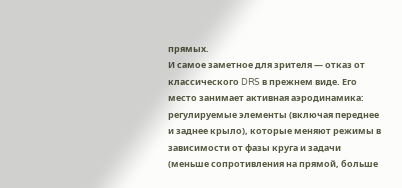прямых.
И самое заметное для зрителя — отказ от классического DRS в прежнем виде. Его место занимает активная аэродинамика: регулируемые элементы (включая переднее и заднее крыло), которые меняют режимы в зависимости от фазы круга и задачи (меньше сопротивления на прямой, больше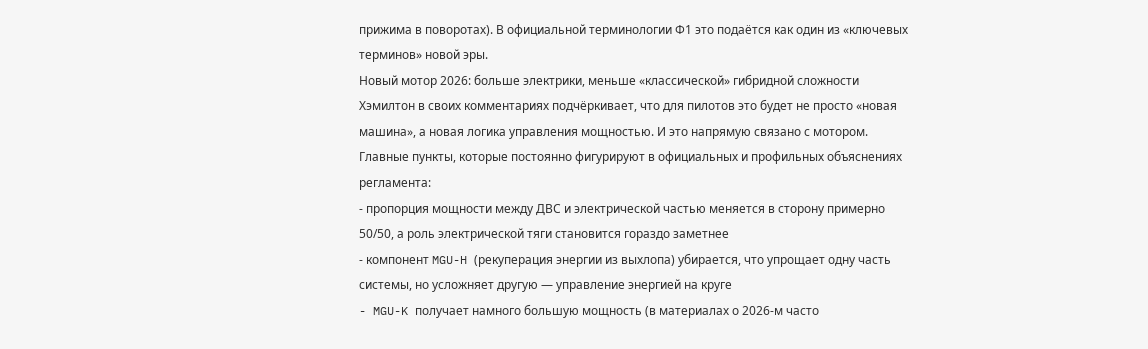прижима в поворотах). В официальной терминологии Ф1 это подаётся как один из «ключевых терминов» новой эры.
Новый мотор 2026: больше электрики, меньше «классической» гибридной сложности
Хэмилтон в своих комментариях подчёркивает, что для пилотов это будет не просто «новая машина», а новая логика управления мощностью. И это напрямую связано с мотором.
Главные пункты, которые постоянно фигурируют в официальных и профильных объяснениях регламента:
- пропорция мощности между ДВС и электрической частью меняется в сторону примерно 50/50, а роль электрической тяги становится гораздо заметнее
- компонент MGU-H (рекуперация энергии из выхлопа) убирается, что упрощает одну часть системы, но усложняет другую — управление энергией на круге
- MGU-K получает намного большую мощность (в материалах о 2026-м часто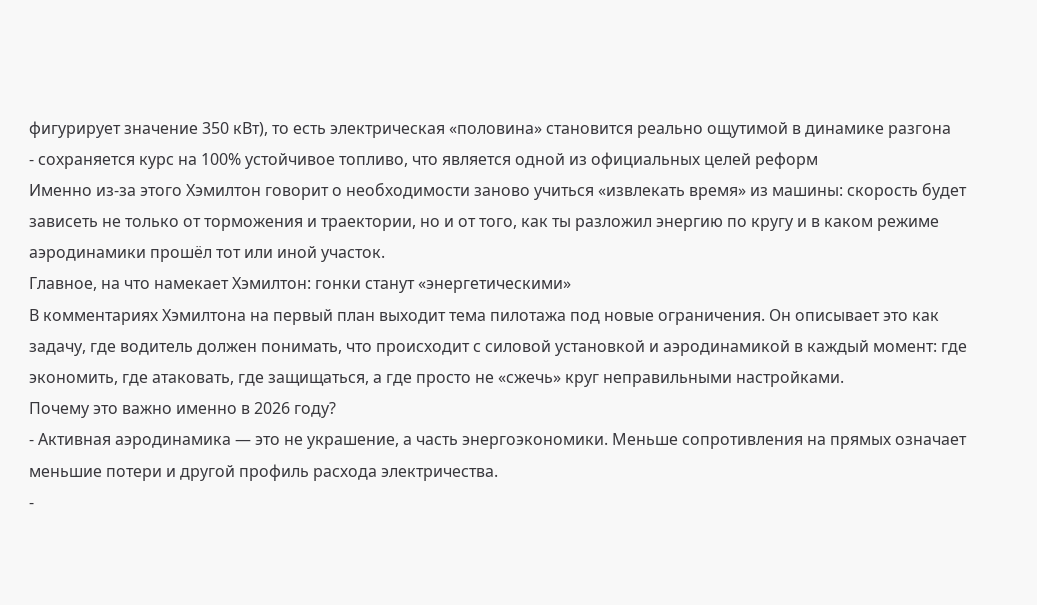фигурирует значение 350 кВт), то есть электрическая «половина» становится реально ощутимой в динамике разгона
- сохраняется курс на 100% устойчивое топливо, что является одной из официальных целей реформ
Именно из-за этого Хэмилтон говорит о необходимости заново учиться «извлекать время» из машины: скорость будет зависеть не только от торможения и траектории, но и от того, как ты разложил энергию по кругу и в каком режиме аэродинамики прошёл тот или иной участок.
Главное, на что намекает Хэмилтон: гонки станут «энергетическими»
В комментариях Хэмилтона на первый план выходит тема пилотажа под новые ограничения. Он описывает это как задачу, где водитель должен понимать, что происходит с силовой установкой и аэродинамикой в каждый момент: где экономить, где атаковать, где защищаться, а где просто не «сжечь» круг неправильными настройками.
Почему это важно именно в 2026 году?
- Активная аэродинамика — это не украшение, а часть энергоэкономики. Меньше сопротивления на прямых означает меньшие потери и другой профиль расхода электричества.
-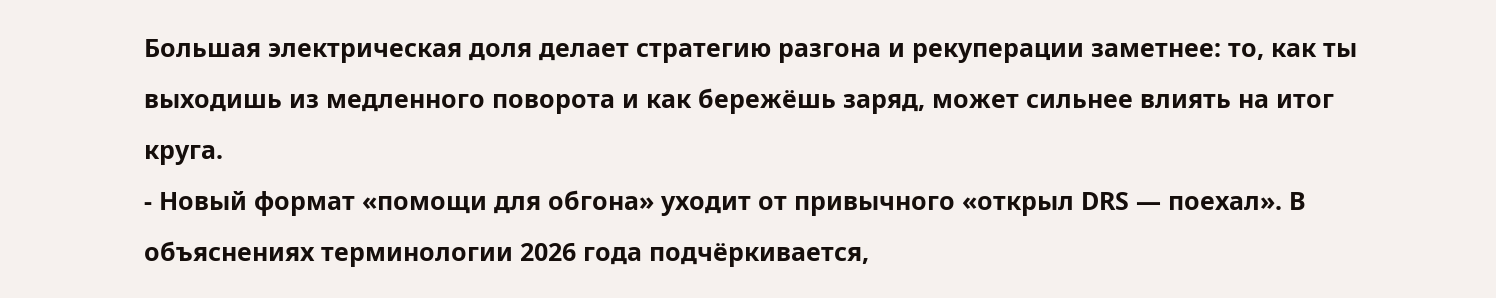Большая электрическая доля делает стратегию разгона и рекуперации заметнее: то, как ты выходишь из медленного поворота и как бережёшь заряд, может сильнее влиять на итог круга.
- Новый формат «помощи для обгона» уходит от привычного «открыл DRS — поехал». В объяснениях терминологии 2026 года подчёркивается,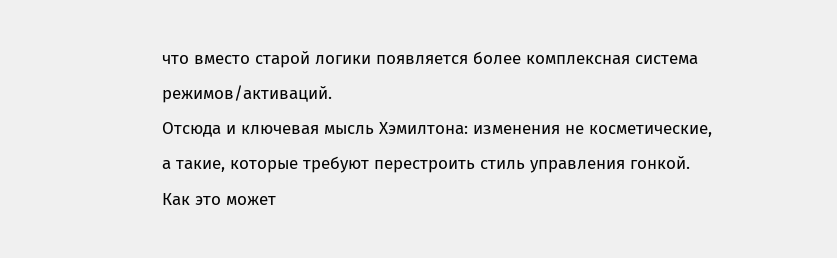что вместо старой логики появляется более комплексная система режимов/активаций.
Отсюда и ключевая мысль Хэмилтона: изменения не косметические, а такие, которые требуют перестроить стиль управления гонкой.
Как это может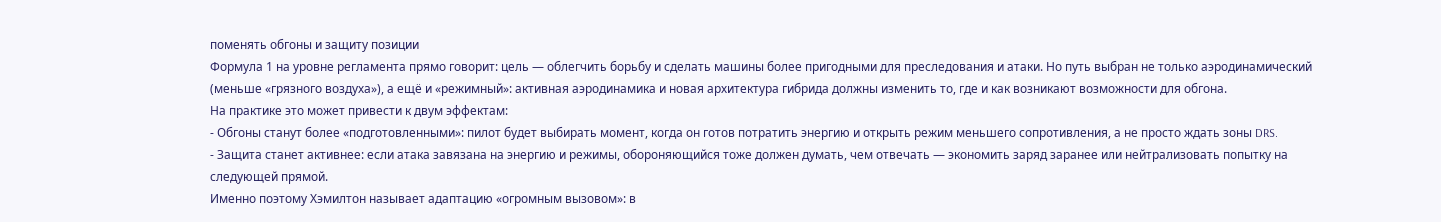поменять обгоны и защиту позиции
Формула 1 на уровне регламента прямо говорит: цель — облегчить борьбу и сделать машины более пригодными для преследования и атаки. Но путь выбран не только аэродинамический (меньше «грязного воздуха»), а ещё и «режимный»: активная аэродинамика и новая архитектура гибрида должны изменить то, где и как возникают возможности для обгона.
На практике это может привести к двум эффектам:
- Обгоны станут более «подготовленными»: пилот будет выбирать момент, когда он готов потратить энергию и открыть режим меньшего сопротивления, а не просто ждать зоны DRS.
- Защита станет активнее: если атака завязана на энергию и режимы, обороняющийся тоже должен думать, чем отвечать — экономить заряд заранее или нейтрализовать попытку на следующей прямой.
Именно поэтому Хэмилтон называет адаптацию «огромным вызовом»: в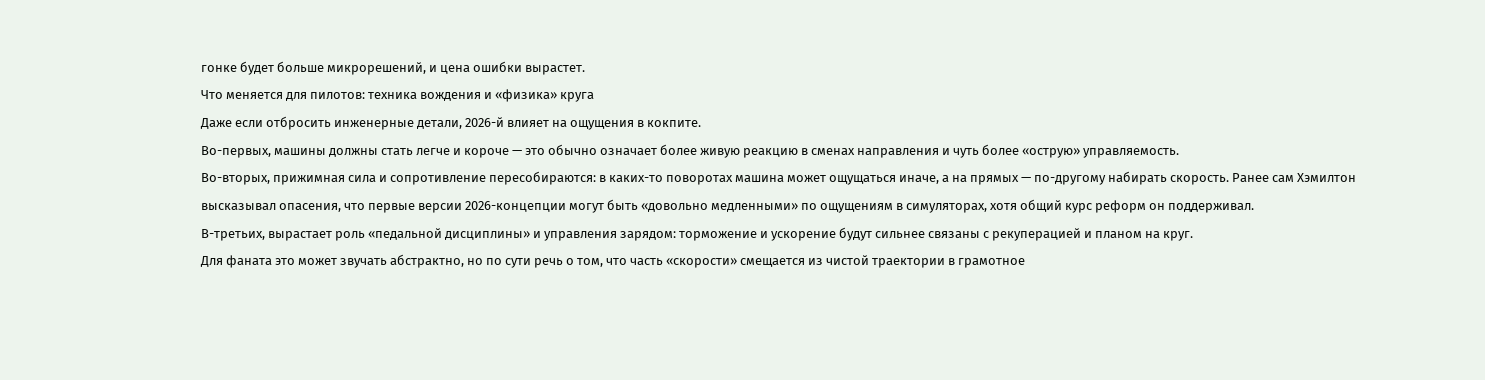гонке будет больше микрорешений, и цена ошибки вырастет.
Что меняется для пилотов: техника вождения и «физика» круга
Даже если отбросить инженерные детали, 2026-й влияет на ощущения в кокпите.
Во-первых, машины должны стать легче и короче — это обычно означает более живую реакцию в сменах направления и чуть более «острую» управляемость.
Во-вторых, прижимная сила и сопротивление пересобираются: в каких-то поворотах машина может ощущаться иначе, а на прямых — по-другому набирать скорость. Ранее сам Хэмилтон высказывал опасения, что первые версии 2026-концепции могут быть «довольно медленными» по ощущениям в симуляторах, хотя общий курс реформ он поддерживал.
В-третьих, вырастает роль «педальной дисциплины» и управления зарядом: торможение и ускорение будут сильнее связаны с рекуперацией и планом на круг.
Для фаната это может звучать абстрактно, но по сути речь о том, что часть «скорости» смещается из чистой траектории в грамотное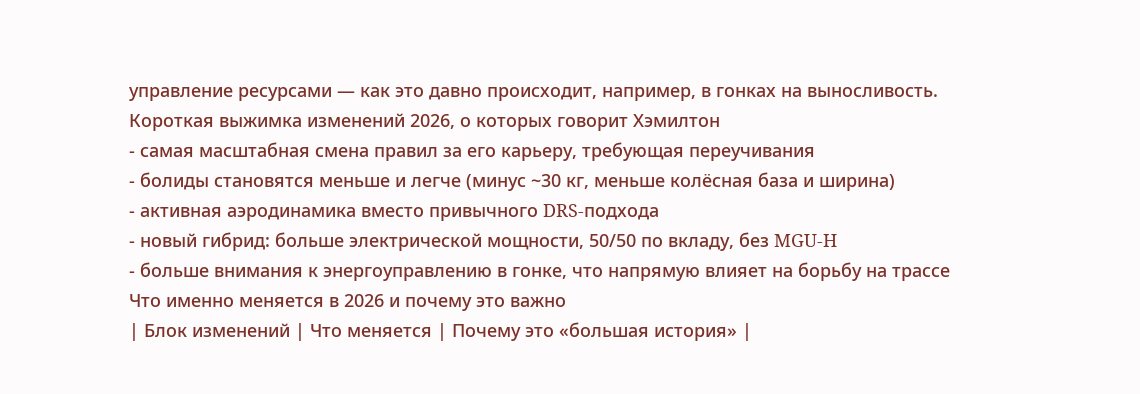управление ресурсами — как это давно происходит, например, в гонках на выносливость.
Короткая выжимка изменений 2026, о которых говорит Хэмилтон
- самая масштабная смена правил за его карьеру, требующая переучивания
- болиды становятся меньше и легче (минус ~30 кг, меньше колёсная база и ширина)
- активная аэродинамика вместо привычного DRS-подхода
- новый гибрид: больше электрической мощности, 50/50 по вкладу, без MGU-H
- больше внимания к энергоуправлению в гонке, что напрямую влияет на борьбу на трассе
Что именно меняется в 2026 и почему это важно
| Блок изменений | Что меняется | Почему это «большая история» |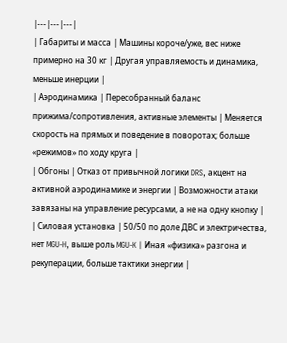|---|---|---|
| Габариты и масса | Машины короче/уже, вес ниже примерно на 30 кг | Другая управляемость и динамика, меньше инерции |
| Аэродинамика | Пересобранный баланс прижима/сопротивления, активные элементы | Меняется скорость на прямых и поведение в поворотах; больше «режимов» по ходу круга |
| Обгоны | Отказ от привычной логики DRS, акцент на активной аэродинамике и энергии | Возможности атаки завязаны на управление ресурсами, а не на одну кнопку |
| Силовая установка | 50/50 по доле ДВС и электричества, нет MGU-H, выше роль MGU-K | Иная «физика» разгона и рекуперации, больше тактики энергии |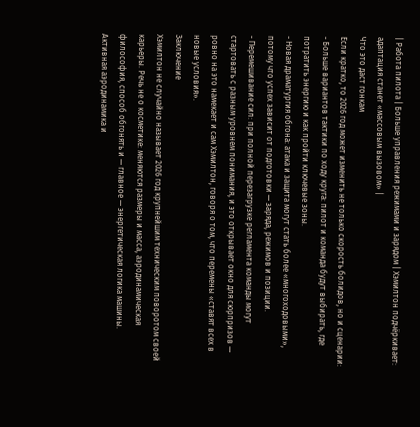| Работа пилота | Больше управления режимами и зарядом | Хэмилтон подчёркивает: адаптация станет «массовым вызовом» |
Что это даст гонкам
Если кратко, то 2026 год может изменить не только скорость болидов, но и сценарии:
- Больше вариантов тактики по ходу круга: пилот и команда будут выбирать, где потратить энергию и как пройти ключевые зоны.
- Новая драматургия обгона: атака и защита могут стать более «многоходовыми», потому что успех зависит от подготовки — заряда, режимов и позиции.
- Перемешивание сил: при полной перезагрузке регламента команды могут стартовать с разным уровнем понимания, и это открывает окно для сюрпризов — ровно на это намекает и сам Хэмилтон, говоря о том, что перемены «ставят всех в новые условия».
Заключение
Хэмилтон не случайно называет 2026 год крупнейшим техническим поворотом своей карьеры. Речь не о косметике: меняются размеры и масса, аэродинамическая философия, способ обгонять и — главное — энергетическая логика машины. Активная аэродинамика и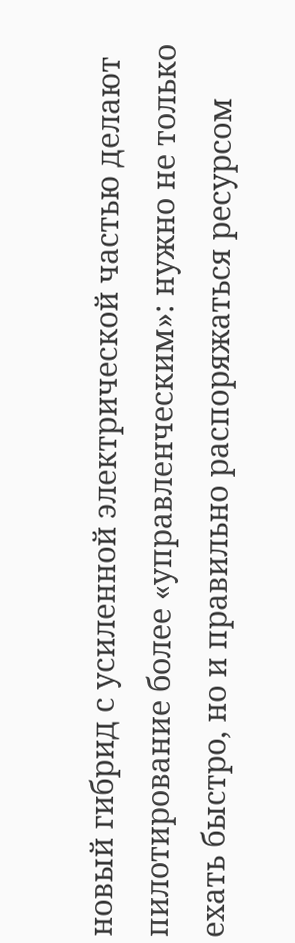новый гибрид с усиленной электрической частью делают пилотирование более «управленческим»: нужно не только ехать быстро, но и правильно распоряжаться ресурсом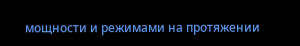мощности и режимами на протяжении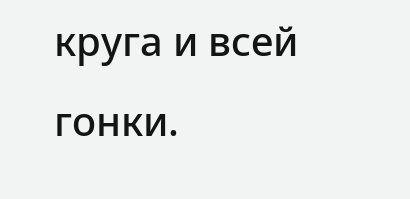круга и всей гонки.